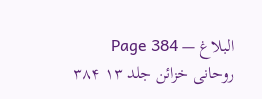البلاغ — Page 384
روحانی خزائن جلد ۱۳ ۳۸۴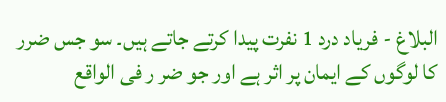البلاغ - فریاد درد 1 نفرت پیدا کرتے جاتے ہیں۔ سو جس ضرر کا لوگوں کے ایمان پر اثر ہے اور جو ضر ر فی الواقع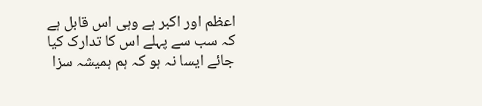اعظم اور اکبر ہے وہی اس قابل ہے کہ سب سے پہلے اس کا تدارک کیا جائے ایسا نہ ہو کہ ہم ہمیشہ سزا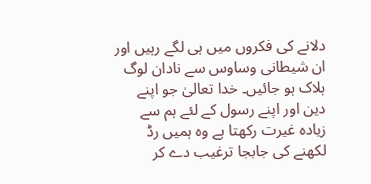دلانے کی فکروں میں ہی لگے رہیں اور ان شیطانی وساوس سے نادان لوگ ہلاک ہو جائیں۔ خدا تعالیٰ جو اپنے دین اور اپنے رسول کے لئے ہم سے زیادہ غیرت رکھتا ہے وہ ہمیں رڈ لکھنے کی جابجا ترغیب دے کر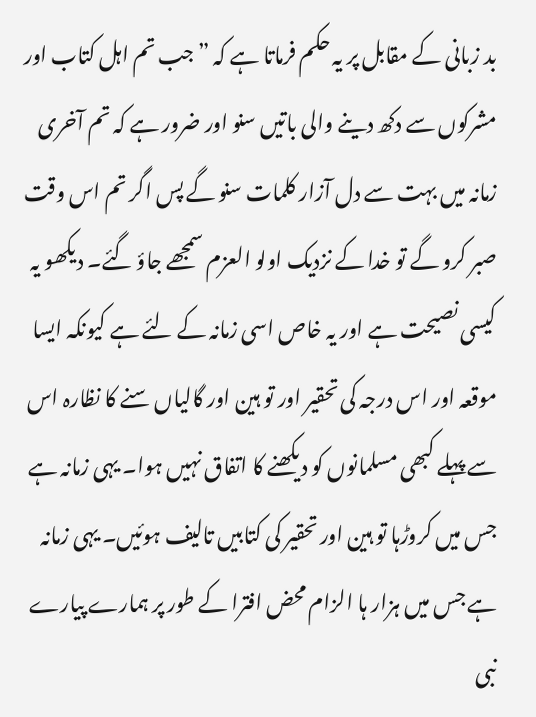بد زبانی کے مقابل پر یہ حکم فرماتا ہے کہ ” جب تم اہل کتاب اور مشرکوں سے دکھ دینے والی باتیں سنو اور ضرور ہے کہ تم آخری زمانہ میں بہت سے دل آزار کلمات سنو گے پس اگر تم اس وقت صبر کرو گے تو خدا کے نزدیک اولو العزم سمجھے جاؤ گئے۔ دیکھو یہ کیسی نصیحت ہے اور یہ خاص اسی زمانہ کے لئے ہے کیونکہ ایسا موقعہ اور اس درجہ کی تحقیر اور تو ہین اور گالیاں سنے کا نظارہ اس سے پہلے کبھی مسلمانوں کو دیکھنے کا اتفاق نہیں ہوا۔ یہی زمانہ ہے جس میں کروڑہا تو ہین اور تحقیر کی کتابیں تالیف ہوئیں۔ یہی زمانہ ہے جس میں ہزار ہا الزام محض افترا کے طور پر ہمارے پیارے نبی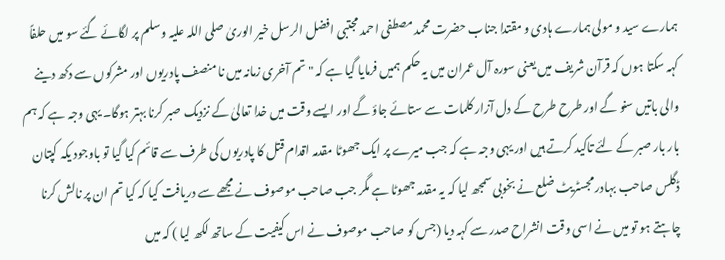ہمارے سید و مولی ہمارے ہادی و مقتدا جناب حضرت محمد مصطفی احمد مجتبی افضل الرسل خیر الوریٰ صلی اللہ علیہ وسلم پر لگائے گئے سو میں حلفاً کہہ سکتا ہوں کہ قرآن شریف میں یعنی سورہ آل عمران میں یہ حکم ہمیں فرمایا گیا ہے کہ " تم آخری زمانہ میں نا منصف پادریوں اور مشرکوں سے دکھ دینے والی باتیں سنو گے اور طرح طرح کے دل آزار کلمات سے ستائے جاؤ گے اور ایسے وقت میں خدا تعالیٰ کے نزدیک صبر کرنا بہتر ہوگا۔ یہی وجہ ہے کہ ہم بار بار صبر کے لئے تاکید کرتے ہیں اور یہی وجہ ہے کہ جب میرے پر ایک جھوٹا مقدمہ اقدام قتل کا پادریوں کی طرف سے قائم کیا گیا تو باوجود یکہ کپتان ڈگلس صاحب بہادر مجسٹریٹ ضلع نے بخوبی سمجھ لیا کہ یہ مقدمہ جھوٹا ہے مگر جب صاحب موصوف نے مجھے سے دریافت کیا کہ کیا تم ان پر نالش کرنا چاہتے ہو تو میں نے اسی وقت انشراح صدر سے کہہ دیا (جس کو صاحب موصوف نے اس کیفیت کے ساتھ لکھ لیا ) کہ میں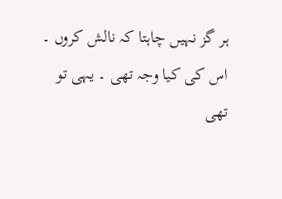ہر گز نہیں چاہتا کہ نالش کروں ۔ اس کی کیا وجہ تھی ۔ یہی تو تھی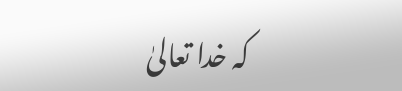کہ خدا تعالیٰ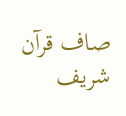صاف قرآن شریف